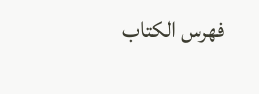فهرس الكتاب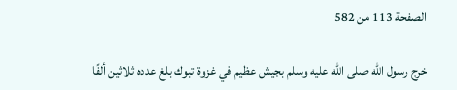الصفحة 113 من 582

خرج رسول الله صلى الله عليه وسلم بجيش عظيم في غزوة تبوك بلغ عدده ثلاثين ألفًا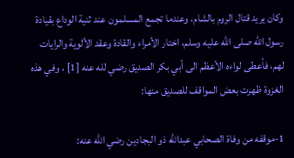وكان يريد قتال الروم بالشام، وعندما تجمع المسلمون عند ثنية الوداع بقيادة رسول الله صلى الله عليه وسلم، اختار الأمراء والقادة وعقد الألوية والرايات لهم، فأعطى لواءه الأعظم الى أبي بكر الصديق رضي لله عنه [1] ، وفي هذه الغزوة ظهرت بعض المواقف للصديق منها:

1-موقفه من وفاة الصحابي عبدالله ذو البجادين رضي الله عنه: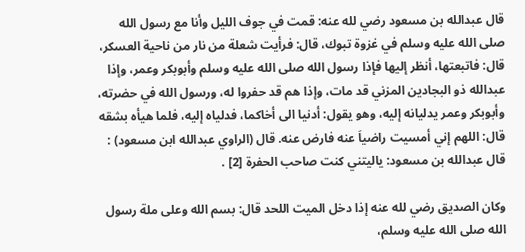قال عبدالله بن مسعود رضي لله عنه: قمت في جوف الليل وأنا مع رسول الله صلى الله عليه وسلم في غزوة تبوك، قال: فرأيت شعلة من نار من ناحية العسكر، قال: فاتبعتها، أنظر إليها فإذا رسول الله صلى الله عليه وسلم وأبوبكر وعمر، وإذا عبدالله ذو البجادين المزني قد مات، وإذا هم قد حفروا له، ورسول الله في حضرته، وأبوبكر وعمر يدليانه إليه، وهو يقول: أدنيا الى أخاكما، فدلياه إليه، فلما هيأه بشقه قال: اللهم إني أمسيت راضياَ عنه فارض عنه. قال (الراوي عبدالله ابن مسعود) : قال عبدالله بن مسعود: ياليتني كنت صاحب الحفرة [2] .

وكان الصديق رضي لله عنه إذا دخل الميت اللحد قال: بسم الله وعلى ملة رسول الله صلى الله عليه وسلم،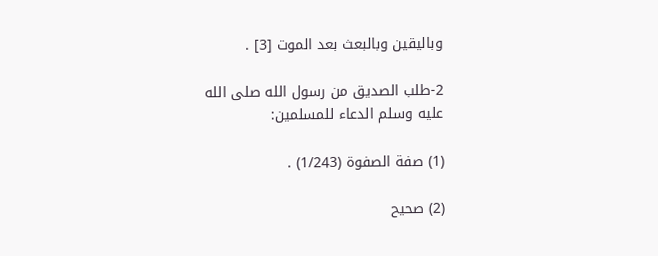وباليقين وبالبعث بعد الموت [3] .

2-طلب الصديق من رسول الله صلى الله عليه وسلم الدعاء للمسلمين:

(1) صفة الصفوة (1/243) .

(2) صحيح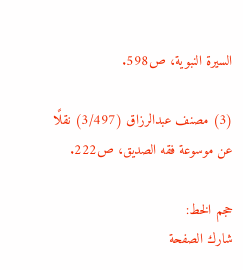السيرة النبوية، ص598.

(3) مصنف عبدالرزاق (3/497) نقلًا عن موسوعة فقه الصديق، ص222.

حجم الخط:
شارك الصفحة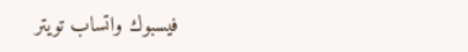فيسبوك واتساب تويتر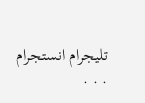تليجرام انستجرام
. . .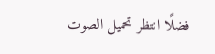فضلًا انتظر تحميل الصوت